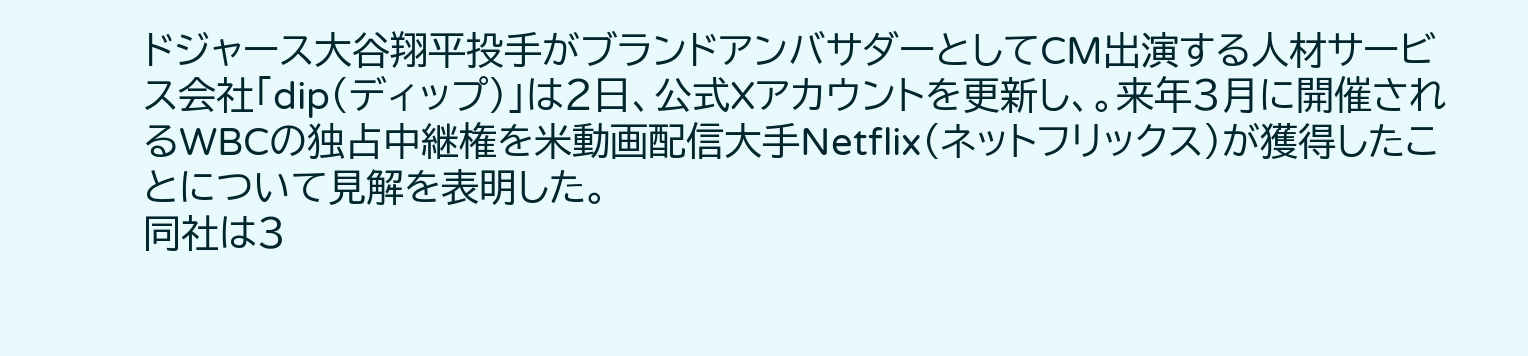ドジャース大谷翔平投手がブランドアンバサダーとしてCM出演する人材サービス会社「dip(ディップ)」は2日、公式Xアカウントを更新し、。来年3月に開催されるWBCの独占中継権を米動画配信大手Netflix(ネットフリックス)が獲得したことについて見解を表明した。
同社は3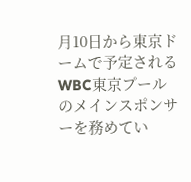月10日から東京ドームで予定されるWBC東京プールのメインスポンサーを務めてい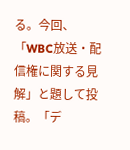る。今回、「WBC放送・配信権に関する見解」と題して投稿。「デ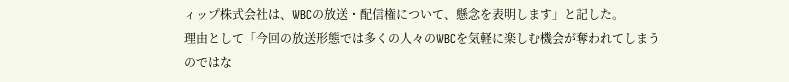ィップ株式会社は、WBCの放送・配信権について、懸念を表明します」と記した。
理由として「今回の放送形態では多くの人々のWBCを気軽に楽しむ機会が奪われてしまうのではな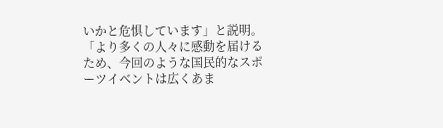いかと危惧しています」と説明。「より多くの人々に感動を届けるため、今回のような国民的なスポーツイベントは広くあま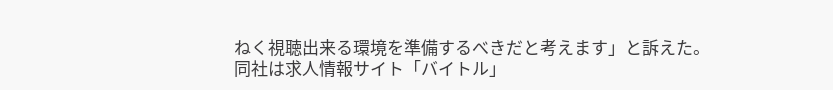ねく視聴出来る環境を準備するべきだと考えます」と訴えた。
同社は求人情報サイト「バイトル」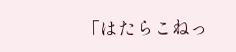「はたらこねっ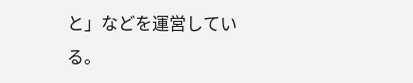と」などを運営している。